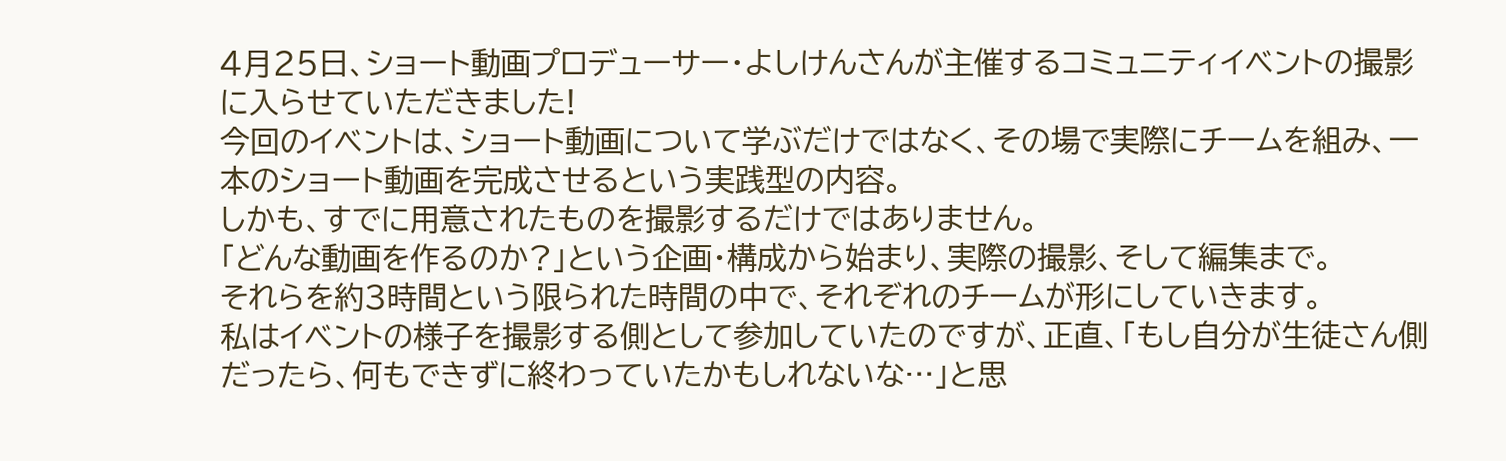4月25日、ショート動画プロデューサー・よしけんさんが主催するコミュニティイベントの撮影に入らせていただきました!
今回のイベントは、ショート動画について学ぶだけではなく、その場で実際にチームを組み、一本のショート動画を完成させるという実践型の内容。
しかも、すでに用意されたものを撮影するだけではありません。
「どんな動画を作るのか?」という企画・構成から始まり、実際の撮影、そして編集まで。
それらを約3時間という限られた時間の中で、それぞれのチームが形にしていきます。
私はイベントの様子を撮影する側として参加していたのですが、正直、「もし自分が生徒さん側だったら、何もできずに終わっていたかもしれないな…」と思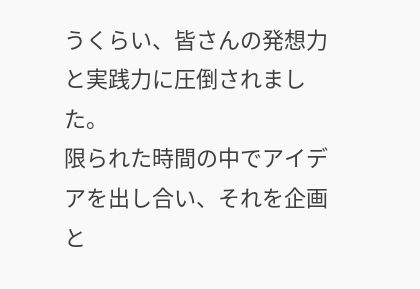うくらい、皆さんの発想力と実践力に圧倒されました。
限られた時間の中でアイデアを出し合い、それを企画と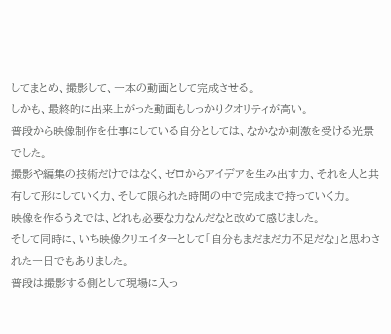してまとめ、撮影して、一本の動画として完成させる。
しかも、最終的に出来上がった動画もしっかりクオリティが高い。
普段から映像制作を仕事にしている自分としては、なかなか刺激を受ける光景でした。
撮影や編集の技術だけではなく、ゼロからアイデアを生み出す力、それを人と共有して形にしていく力、そして限られた時間の中で完成まで持っていく力。
映像を作るうえでは、どれも必要な力なんだなと改めて感じました。
そして同時に、いち映像クリエイターとして「自分もまだまだ力不足だな」と思わされた一日でもありました。
普段は撮影する側として現場に入っ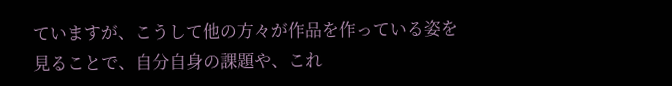ていますが、こうして他の方々が作品を作っている姿を見ることで、自分自身の課題や、これ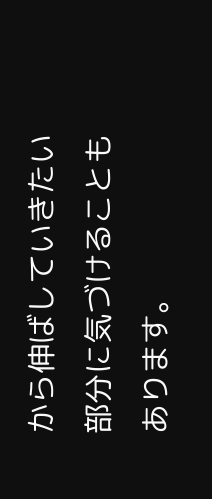から伸ばしていきたい部分に気づけることもあります。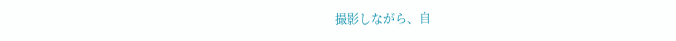撮影しながら、自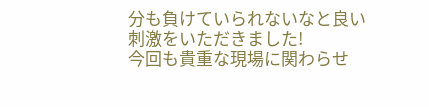分も負けていられないなと良い刺激をいただきました!
今回も貴重な現場に関わらせ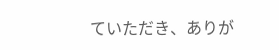ていただき、ありが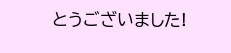とうございました!